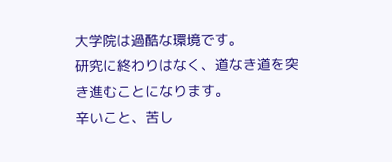大学院は過酷な環境です。
研究に終わりはなく、道なき道を突き進むことになります。
辛いこと、苦し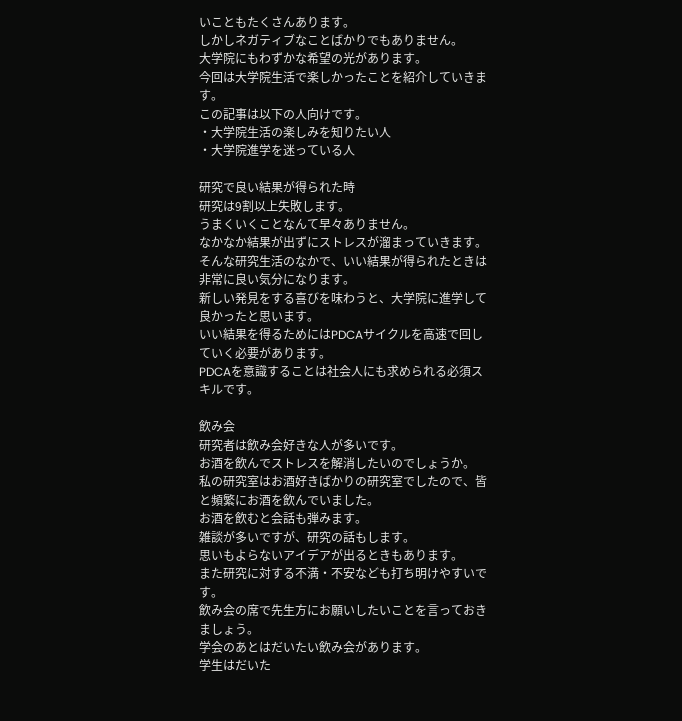いこともたくさんあります。
しかしネガティブなことばかりでもありません。
大学院にもわずかな希望の光があります。
今回は大学院生活で楽しかったことを紹介していきます。
この記事は以下の人向けです。
・大学院生活の楽しみを知りたい人
・大学院進学を迷っている人

研究で良い結果が得られた時
研究は9割以上失敗します。
うまくいくことなんて早々ありません。
なかなか結果が出ずにストレスが溜まっていきます。
そんな研究生活のなかで、いい結果が得られたときは非常に良い気分になります。
新しい発見をする喜びを味わうと、大学院に進学して良かったと思います。
いい結果を得るためにはPDCAサイクルを高速で回していく必要があります。
PDCAを意識することは社会人にも求められる必須スキルです。

飲み会
研究者は飲み会好きな人が多いです。
お酒を飲んでストレスを解消したいのでしょうか。
私の研究室はお酒好きばかりの研究室でしたので、皆と頻繁にお酒を飲んでいました。
お酒を飲むと会話も弾みます。
雑談が多いですが、研究の話もします。
思いもよらないアイデアが出るときもあります。
また研究に対する不満・不安なども打ち明けやすいです。
飲み会の席で先生方にお願いしたいことを言っておきましょう。
学会のあとはだいたい飲み会があります。
学生はだいた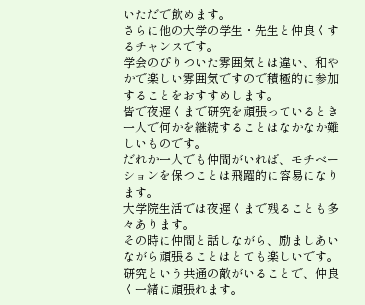いただで飲めます。
さらに他の大学の学生・先生と仲良くするチャンスです。
学会のぴりついた雰囲気とは違い、和やかで楽しい雰囲気ですので積極的に参加することをおすすめします。
皆で夜遅くまで研究を頑張っているとき
一人で何かを継続することはなかなか難しいものです。
だれか一人でも仲間がいれば、モチベーションを保つことは飛躍的に容易になります。
大学院生活では夜遅くまで残ることも多々あります。
その時に仲間と話しながら、励ましあいながら頑張ることはとても楽しいです。
研究という共通の敵がいることで、仲良く一緒に頑張れます。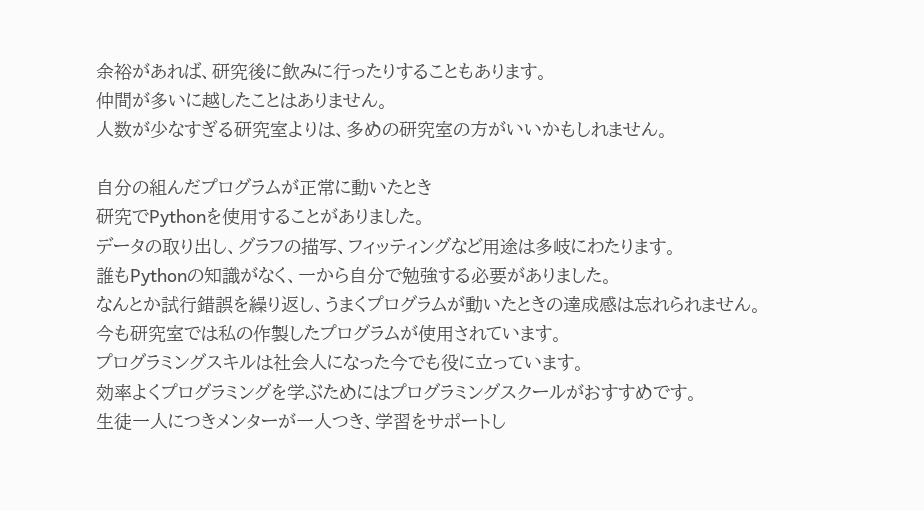余裕があれば、研究後に飲みに行ったりすることもあります。
仲間が多いに越したことはありません。
人数が少なすぎる研究室よりは、多めの研究室の方がいいかもしれません。

自分の組んだプログラムが正常に動いたとき
研究でPythonを使用することがありました。
データの取り出し、グラフの描写、フィッティングなど用途は多岐にわたります。
誰もPythonの知識がなく、一から自分で勉強する必要がありました。
なんとか試行錯誤を繰り返し、うまくプログラムが動いたときの達成感は忘れられません。
今も研究室では私の作製したプログラムが使用されています。
プログラミングスキルは社会人になった今でも役に立っています。
効率よくプログラミングを学ぶためにはプログラミングスクールがおすすめです。
生徒一人につきメンターが一人つき、学習をサポートし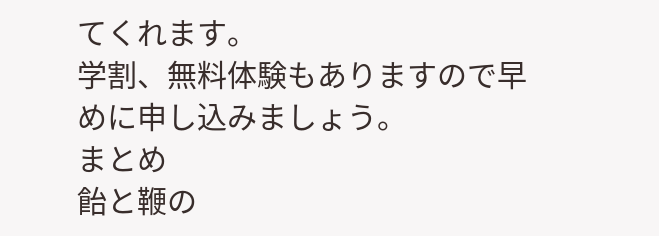てくれます。
学割、無料体験もありますので早めに申し込みましょう。
まとめ
飴と鞭の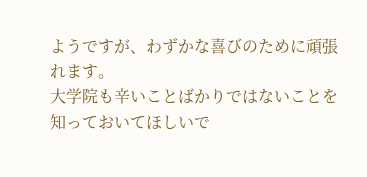ようですが、わずかな喜びのために頑張れます。
大学院も辛いことばかりではないことを知っておいてほしいで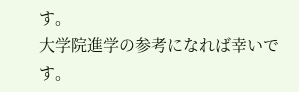す。
大学院進学の参考になれば幸いです。